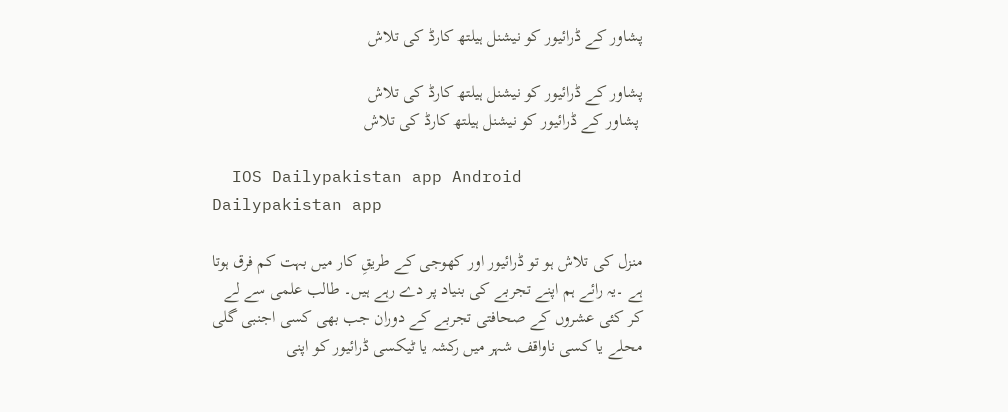پشاور کے ڈرائیور کو نیشنل ہیلتھ کارڈ کی تلاش

پشاور کے ڈرائیور کو نیشنل ہیلتھ کارڈ کی تلاش
 پشاور کے ڈرائیور کو نیشنل ہیلتھ کارڈ کی تلاش

  IOS Dailypakistan app Android Dailypakistan app

منزل کی تلاش ہو تو ڈرائیور اور کھوجی کے طریقِ کار میں بہت کم فرق ہوتا ہے ۔یہ رائے ہم اپنے تجربے کی بنیاد پر دے رہے ہیں۔ طالب علمی سے لے کر کئی عشروں کے صحافتی تجربے کے دوران جب بھی کسی اجنبی گلی محلے یا کسی ناواقف شہر میں رکشہ یا ٹیکسی ڈرائیور کو اپنی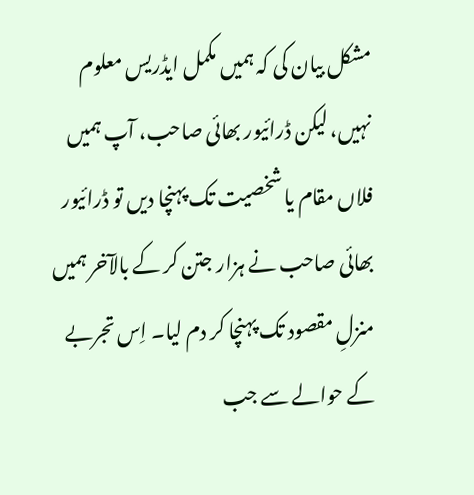مشکل بیان کی کہ ہمیں مکمل ایڈریس معلوم نہیں، لیکن ڈرائیور بھائی صاحب، آپ ہمیں فلاں مقام یا شخصیت تک پہنچا دیں تو ڈرائیور بھائی صاحب نے ہزار جتن کر کے بالآخر ہمیں منزلِ مقصود تک پہنچا کر دم لیا۔ اِس تجربے کے حوالے سے جب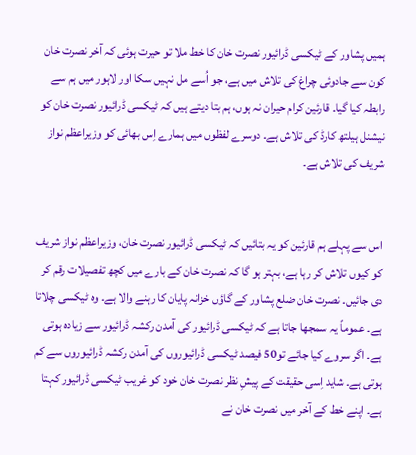ہمیں پشاور کے ٹیکسی ڈرائیور نصرت خان کا خط ملا تو حیرت ہوئی کہ آخر نصرت خان کون سے جادوئی چراغ کی تلاش میں ہے، جو اُسے مل نہیں سکا اور لاہور میں ہم سے رابطہ کیا گیا۔ قارئین کرام حیران نہ ہوں، ہم بتا دیتے ہیں کہ ٹیکسی ڈرائیور نصرت خان کو نیشنل ہیلتھ کارڈ کی تلاش ہے۔ دوسرے لفظوں میں ہمارے اِس بھائی کو وزیراعظم نواز شریف کی تلاش ہے۔


اس سے پہلے ہم قارئین کو یہ بتائیں کہ ٹیکسی ڈرائیور نصرت خان، وزیراعظم نواز شریف کو کیوں تلاش کر رہا ہے، بہتر ہو گا کہ نصرت خان کے بارے میں کچھ تفصیلات رقم کر دی جائیں۔ نصرت خان ضلع پشاور کے گاؤں خزانہ پایان کا رہنے والا ہے۔ وہ ٹیکسی چلاتا ہے۔ عموماً یہ سمجھا جاتا ہے کہ ٹیکسی ڈرائیور کی آمدن رکشہ ڈرائیور سے زیادہ ہوتی ہے۔ اگر سروے کیا جائے تو50 فیصد ٹیکسی ڈرائیوروں کی آمدن رکشہ ڈرائیوروں سے کم ہوتی ہے۔ شاید اِسی حقیقت کے پیشِ نظر نصرت خان خود کو غریب ٹیکسی ڈرائیور کہتا ہے۔ اپنے خط کے آخر میں نصرت خان نے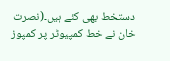دستخط بھی کئے ہیں۔(نصرت خان نے خط کمپیوٹر پر کمپوز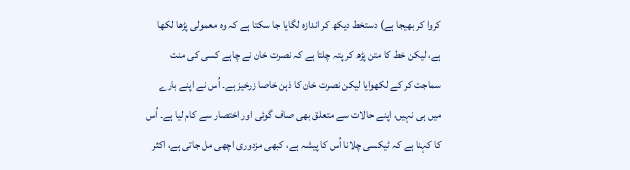کروا کر بھیجا ہے) دستخط دیکھ کر اندازہ لگایا جا سکتا ہے کہ وہ معمولی پڑھا لکھا ہے، لیکن خط کا متن پڑھ کر پتہ چلتا ہے کہ نصرت خان نے چاہے کسی کی منت سماجت کر کے لکھوایا لیکن نصرت خان کا ذہن خاصا زرخیز ہے۔ اُس نے اپنے بارے میں ہی نہیں، اپنے حالات سے متعلق بھی صاف گوئی اور اختصار سے کام لیا ہے۔ اُس کا کہنا ہے کہ ٹیکسی چلانا اُس کا پیشہ ہے، کبھی مزدوری اچھی مل جاتی ہے، اکثر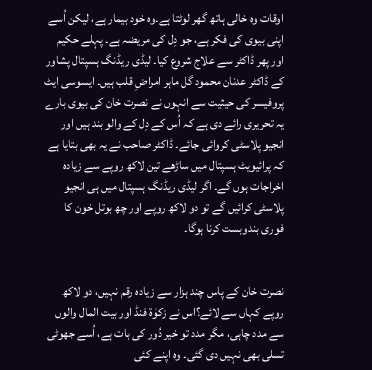اوقات وہ خالی ہاتھ گھر لوٹتا ہے۔وہ خود بیمار ہے، لیکن اُسے اپنی بیوی کی فکر ہے، جو دِل کی مریضہ ہے۔ پہلے حکیم اور پھر ڈاکٹر سے علاج شروع کیا۔ لیڈی ریڈنگ ہسپتال پشاور کے ڈاکٹر عدنان محمود گل ماہر امراضِ قلب ہیں۔ ایسوسی ایٹ پروفیسر کی حیثیت سے انہوں نے نصرت خان کی بیوی بارے یہ تحریری رائے دی ہے کہ اُس کے دِل کے والو بند ہیں اور انجیو پلاسٹی کروائی جائے۔ ڈاکٹر صاحب نے یہ بھی بتایا ہے کہ پرائیویٹ ہسپتال میں ساڑھے تین لاکھ روپے سے زیادہ اخراجات ہوں گے۔ اگر لیڈی ریڈنگ ہسپتال میں ہی انجیو پلاسٹی کرائیں گے تو دو لاکھ روپے اور چھ بوتل خون کا فوری بندوبست کرنا ہوگا۔


نصرت خان کے پاس چند ہزار سے زیادہ رقم نہیں، دو لاکھ روپے کہاں سے لائے؟اس نے زکوٰۃ فنڈ اور بیت المال والوں سے مدد چاہی، مگر مدد تو خیر دُور کی بات ہے، اُسے جھوٹی تسلی بھی نہیں دی گئی۔ وہ اپنے کئی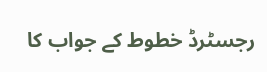رجسٹرڈ خطوط کے جواب کا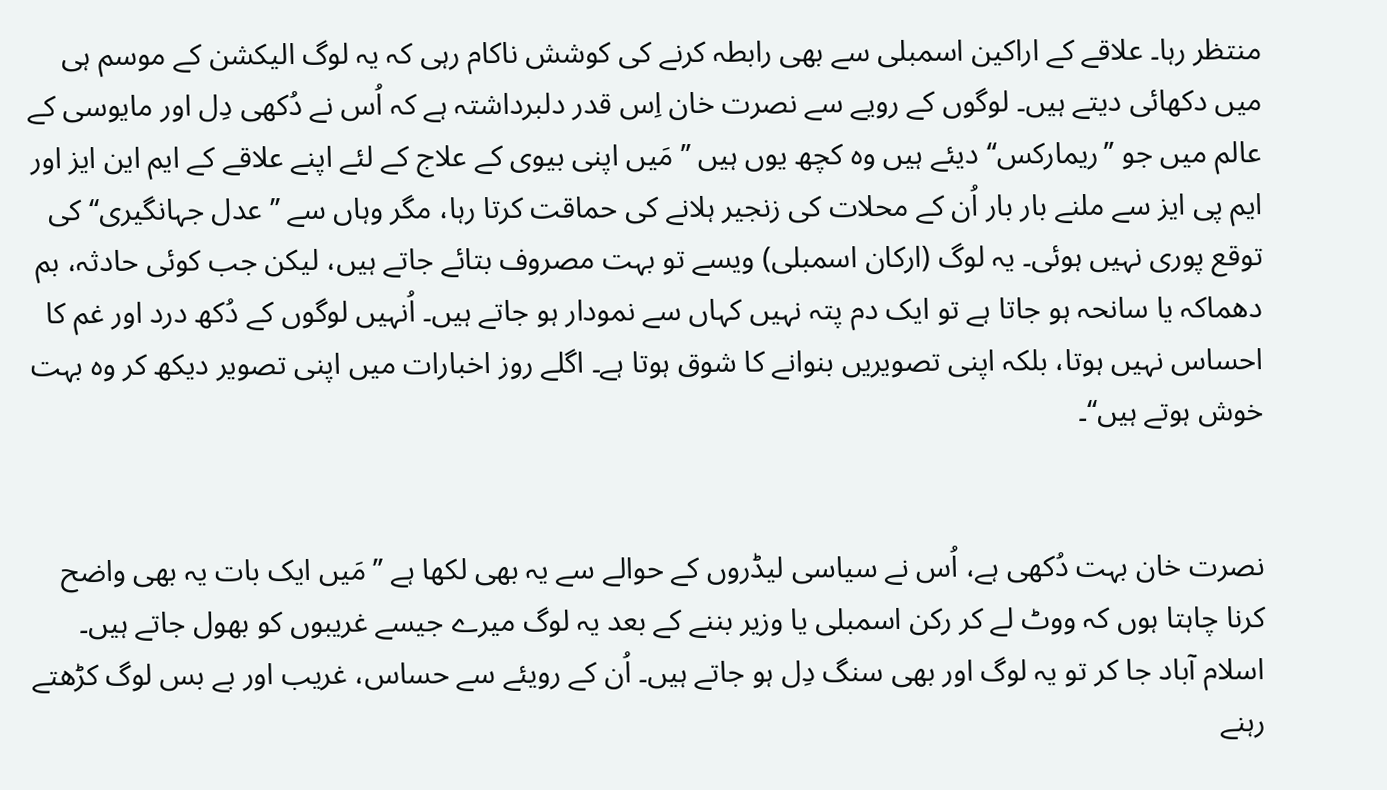منتظر رہا۔ علاقے کے اراکین اسمبلی سے بھی رابطہ کرنے کی کوشش ناکام رہی کہ یہ لوگ الیکشن کے موسم ہی میں دکھائی دیتے ہیں۔ لوگوں کے رویے سے نصرت خان اِس قدر دلبرداشتہ ہے کہ اُس نے دُکھی دِل اور مایوسی کے عالم میں جو ’’ریمارکس‘‘ دیئے ہیں وہ کچھ یوں ہیں ’’مَیں اپنی بیوی کے علاج کے لئے اپنے علاقے کے ایم این ایز اور ایم پی ایز سے ملنے بار بار اُن کے محلات کی زنجیر ہلانے کی حماقت کرتا رہا، مگر وہاں سے ’’عدل جہانگیری‘‘ کی توقع پوری نہیں ہوئی۔ یہ لوگ (ارکان اسمبلی) ویسے تو بہت مصروف بتائے جاتے ہیں، لیکن جب کوئی حادثہ، بم دھماکہ یا سانحہ ہو جاتا ہے تو ایک دم پتہ نہیں کہاں سے نمودار ہو جاتے ہیں۔ اُنہیں لوگوں کے دُکھ درد اور غم کا احساس نہیں ہوتا، بلکہ اپنی تصویریں بنوانے کا شوق ہوتا ہے۔ اگلے روز اخبارات میں اپنی تصویر دیکھ کر وہ بہت خوش ہوتے ہیں‘‘۔


نصرت خان بہت دُکھی ہے، اُس نے سیاسی لیڈروں کے حوالے سے یہ بھی لکھا ہے ’’مَیں ایک بات یہ بھی واضح کرنا چاہتا ہوں کہ ووٹ لے کر رکن اسمبلی یا وزیر بننے کے بعد یہ لوگ میرے جیسے غریبوں کو بھول جاتے ہیں۔ اسلام آباد جا کر تو یہ لوگ اور بھی سنگ دِل ہو جاتے ہیں۔ اُن کے رویئے سے حساس، غریب اور بے بس لوگ کڑھتے رہنے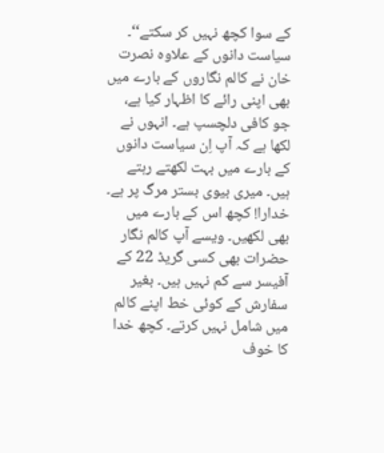کے سوا کچھ نہیں کر سکتے‘‘۔ سیاست دانوں کے علاوہ نصرت خان نے کالم نگاروں کے بارے میں بھی اپنی رائے کا اظہار کیا ہے، جو کافی دلچسپ ہے۔ انہوں نے لکھا ہے کہ آپ اِن سیاست دانوں کے بارے میں بہت لکھتے رہتے ہیں۔ میری بیوی بستر مرگ پر ہے۔ خدارا! کچھ اس کے بارے میں بھی لکھیں۔ ویسے آپ کالم نگار حضرات بھی کسی گریڈ 22 کے آفیسر سے کم نہیں ہیں۔ بغیر سفارش کے کوئی خط اپنے کالم میں شامل نہیں کرتے۔ کچھ خدا کا خوف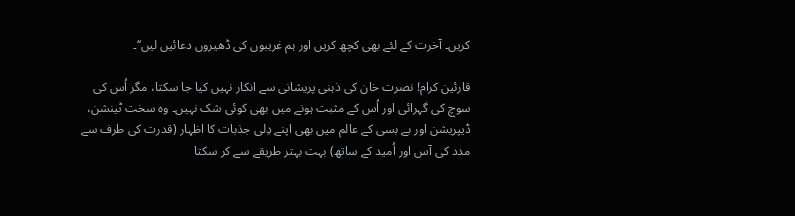کریں۔ آخرت کے لئے بھی کچھ کریں اور ہم غریبوں کی ڈھیروں دعائیں لیں‘‘۔

قارئین کرام! نصرت خان کی ذہنی پریشانی سے انکار نہیں کیا جا سکتا، مگر اُس کی سوچ کی گہرائی اور اُس کے مثبت ہونے میں بھی کوئی شک نہیں۔ وہ سخت ٹینشن، ڈیپریشن اور بے بسی کے عالم میں بھی اپنے دِلی جذبات کا اظہار (قدرت کی طرف سے مدد کی آس اور اُمید کے ساتھ) بہت بہتر طریقے سے کر سکتا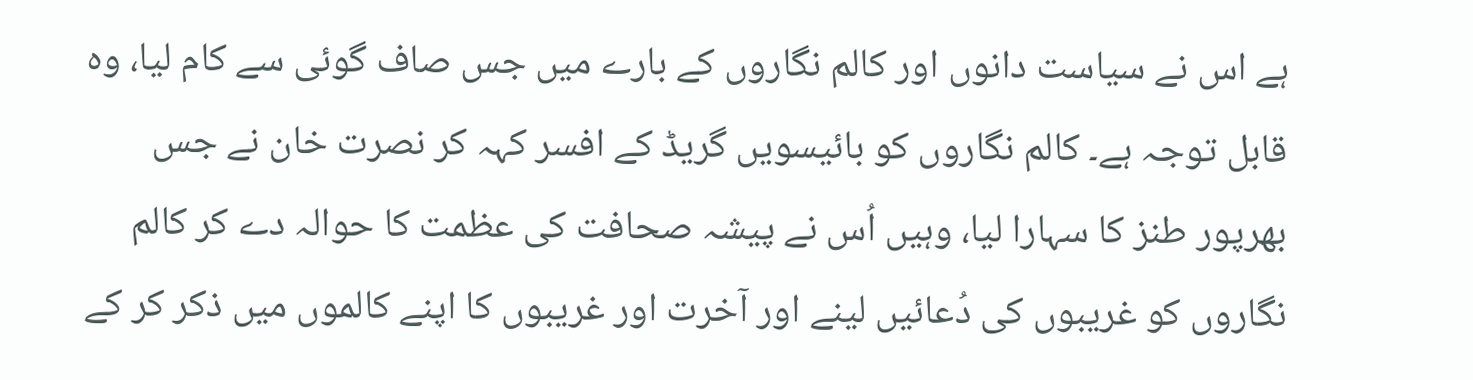ہے اس نے سیاست دانوں اور کالم نگاروں کے بارے میں جس صاف گوئی سے کام لیا، وہ قابل توجہ ہے۔ کالم نگاروں کو بائیسویں گریڈ کے افسر کہہ کر نصرت خان نے جس بھرپور طنز کا سہارا لیا، وہیں اُس نے پیشہ صحافت کی عظمت کا حوالہ دے کر کالم نگاروں کو غریبوں کی دُعائیں لینے اور آخرت اور غریبوں کا اپنے کالموں میں ذکر کر کے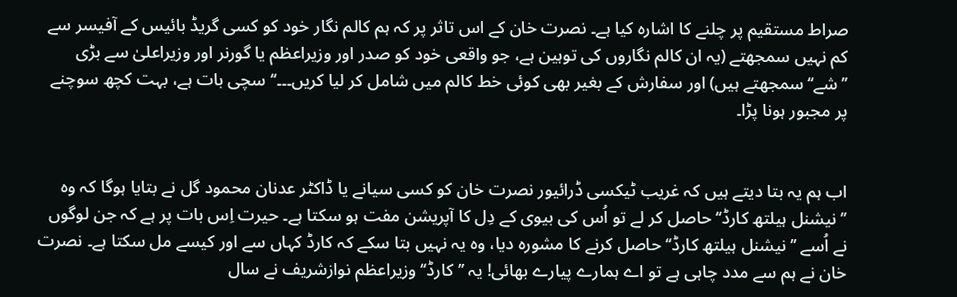صراط مستقیم پر چلنے کا اشارہ کیا ہے۔ نصرت خان کے اس تاثر پر کہ ہم کالم نگار خود کو کسی گریڈ بائیس کے آفیسر سے کم نہیں سمجھتے (یہ ان کالم نگاروں کی توہین ہے، جو واقعی خود کو صدر اور وزیراعظم یا گورنر اور وزیراعلیٰ سے بڑی ’’شے‘‘ سمجھتے ہیں) اور سفارش کے بغیر بھی کوئی خط کالم میں شامل کر لیا کریں۔۔۔‘‘ سچی بات ہے، بہت کچھ سوچنے پر مجبور ہونا پڑا۔


اب ہم یہ بتا دیتے ہیں کہ غریب ٹیکسی ڈرائیور نصرت خان کو کسی سیانے یا ڈاکٹر عدنان محمود گل نے بتایا ہوگا کہ وہ ’’نیشنل ہیلتھ کارڈ‘‘ حاصل کر لے تو اُس کی بیوی کے دِل کا آپریشن مفت ہو سکتا ہے۔ حیرت اِس بات پر ہے کہ جن لوگوں نے اُسے ’’نیشنل ہیلتھ کارڈ‘‘ حاصل کرنے کا مشورہ دیا، وہ یہ نہیں بتا سکے کہ کارڈ کہاں سے اور کیسے مل سکتا ہے۔ نصرت خان نے ہم سے مدد چاہی ہے تو اے ہمارے پیارے بھائی! یہ ’’کارڈ‘‘ وزیراعظم نوازشریف نے سال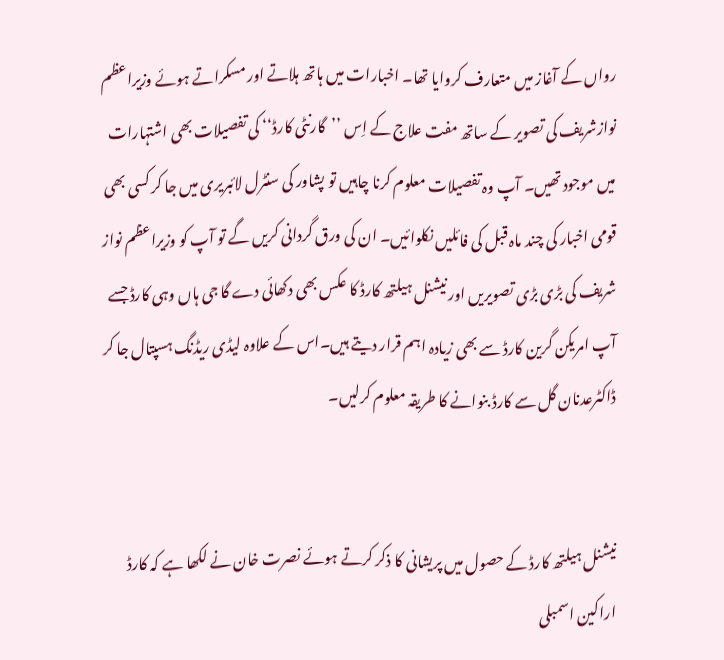رواں کے آغاز میں متعارف کروایا تھا۔ اخبارات میں ہاتھ ہلاتے اور مسکراتے ہوئے وزیراعظم نوازشریف کی تصویر کے ساتھ مفت علاج کے اِس ’’گارنٹی کارڈ‘‘ کی تفصیلات بھی اشتہارات میں موجود تھیں۔ آپ وہ تفصیلات معلوم کرنا چاہیں تو پشاور کی سنٹرل لائبریری میں جا کر کسی بھی قومی اخبار کی چند ماہ قبل کی فائلیں نکلوائیں۔ ان کی ورق گردانی کریں گے تو آپ کو وزیراعظم نواز شریف کی بڑی بڑی تصویریں اور نیشنل ہیلتھ کارڈ کا عکس بھی دکھائی دے گا جی ہاں وہی کارڈ جسے آپ امریکن گرین کارڈ سے بھی زیادہ اہم قرار دیتے ہیں۔اس کے علاوہ لیڈی ریڈنگ ہسپتال جا کر ڈاکٹرعدنان گل سے کارڈ بنوانے کا طریقہ معلوم کرلیں۔


نیشنل ہیلتھ کارڈ کے حصول میں پریشانی کا ذکر کرتے ہوئے نصرت خان نے لکھا ہے کہ کارڈ اراکین اسمبلی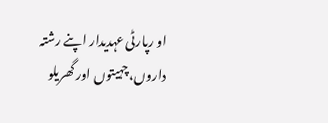او رپارٹی عہدیدار اپنے رشتہ داروں،چہیتوں اور گھریلو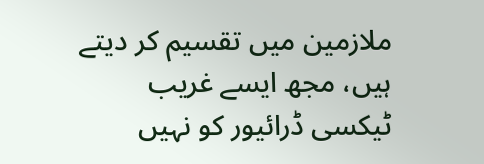ملازمین میں تقسیم کر دیتے ہیں، مجھ ایسے غریب ٹیکسی ڈرائیور کو نہیں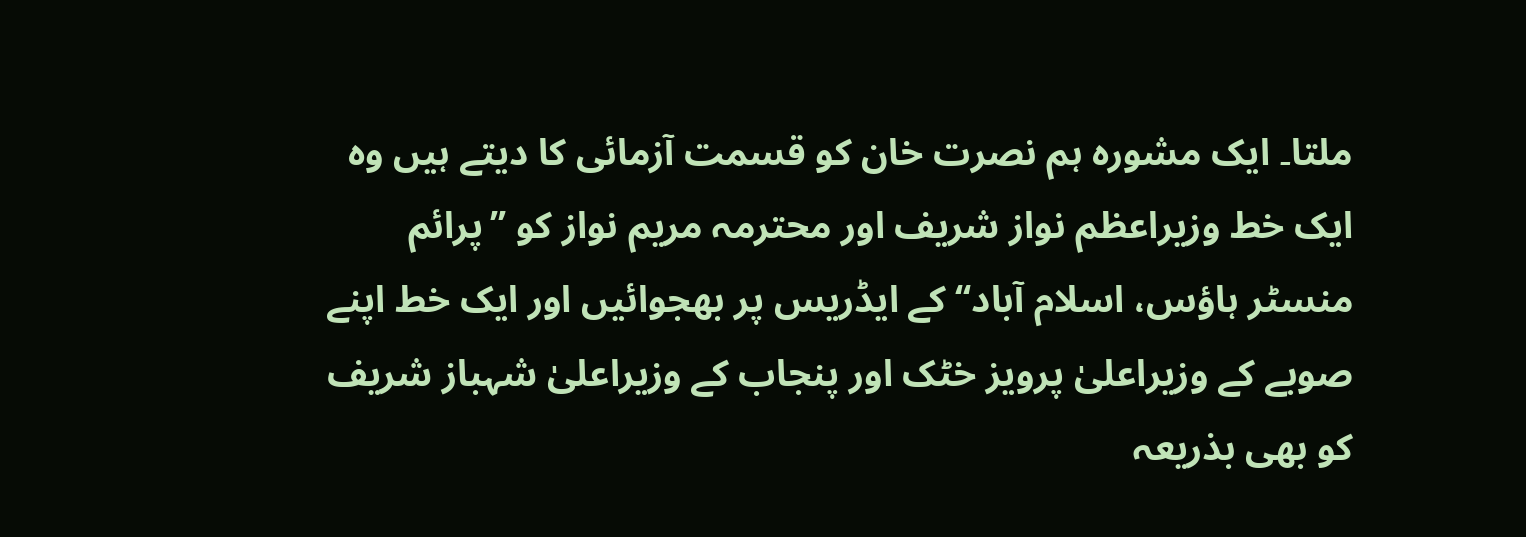ملتا۔ ایک مشورہ ہم نصرت خان کو قسمت آزمائی کا دیتے ہیں وہ ایک خط وزیراعظم نواز شریف اور محترمہ مریم نواز کو ’’پرائم منسٹر ہاؤس، اسلام آباد‘‘ کے ایڈریس پر بھجوائیں اور ایک خط اپنے صوبے کے وزیراعلیٰ پرویز خٹک اور پنجاب کے وزیراعلیٰ شہباز شریف کو بھی بذریعہ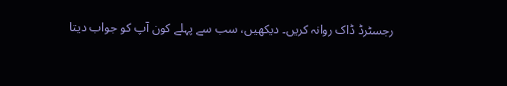رجسٹرڈ ڈاک روانہ کریں۔ دیکھیں، سب سے پہلے کون آپ کو جواب دیتا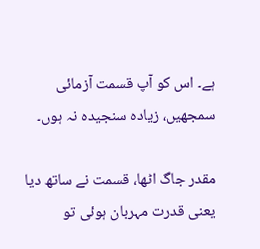ہے۔ اس کو آپ قسمت آزمائی سمجھیں، زیادہ سنجیدہ نہ ہوں۔

مقدر جاگ اٹھا، قسمت نے ساتھ دیا یعنی قدرت مہربان ہوئی تو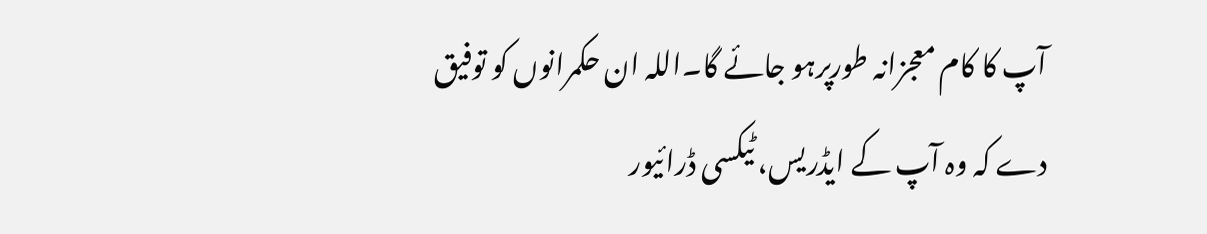آپ کا کام معجزانہ طورپرہو جائے گا۔اللہ ان حکمرانوں کو توفیق دے کہ وہ آپ کے ایڈریس، ٹیکسی ڈرائیور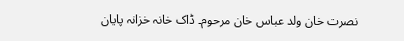نصرت خان ولد عباس خان مرحوم۔ ڈاک خانہ خزانہ پایان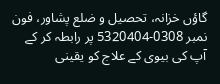گاؤں خزانہ، تحصیل و ضلع پشاور، فون نمبر 0308-5320404 پر رابطہ کر کے آپ کی بیوی کے علاج کو یقینی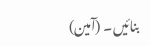بنائیں۔ (آمین)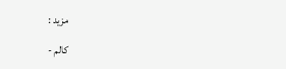مزید :

کالم -